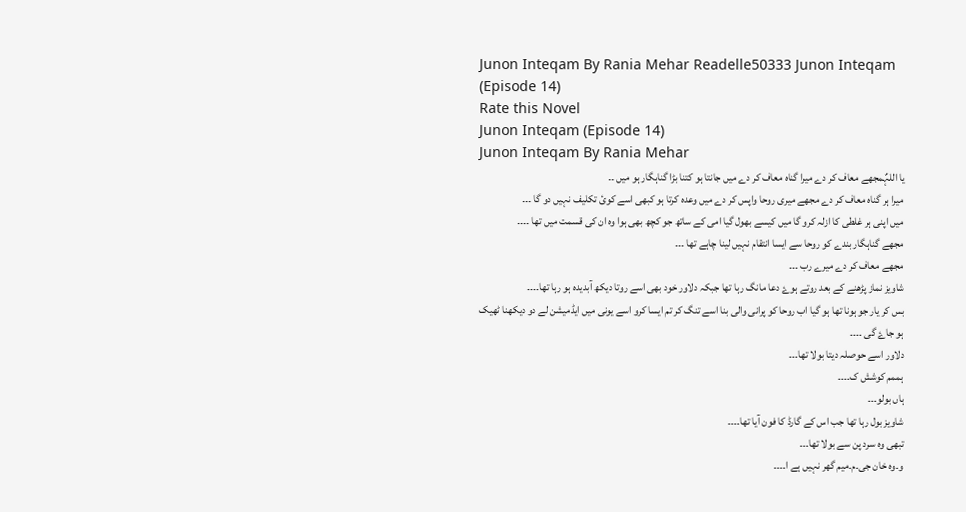Junon Inteqam By Rania Mehar Readelle50333 Junon Inteqam (Episode 14)
Rate this Novel
Junon Inteqam (Episode 14)
Junon Inteqam By Rania Mehar
یا اللہٌمجھے معاف کر دے میرا گناہ معاف کر دے میں جانتا ہو کتنا بڑا گناہگار ہو میں ۔۔
میرا ہر گناہ معاف کر دے مجھے میری روحا واپس کر دے میں وعدہ کرتا ہو کبھی اسے کوئ تکلیف نہیں دو گا ۔۔۔
میں اپنی ہر غلطی کا ازلہ کرو گا میں کیسے بھول گیا امی کے ساتھ جو کچھ بھی ہوا وہ ان کی قسمت میں تھا ۔۔۔۔
مجھے گناہگار بندے کو روحا سے ایسا انتقام نہیں لینا چاہے تھا ۔۔۔
مجھے معاف کر دے میرے رب ۔۔۔
شاویز نماز پڑھنے کے بعد روتے ہوۓ دعا مانگ رہا تھا جبکہ دلاور خود بھی اسے روتا دیکھ آبدیدہ ہو رہا تھا۔۔۔۔
بس کر یار جو ہونا تھا ہو گیا اب روحا کو پرانی والی بنا اسے تنگ کر تم ایسا کرو اسے یونی میں ایڈمیشن لے دو دیکھنا ٹھیک ہو جاۓ گی ۔۔۔۔
دلاور اسے حوصلہ دیتا بولا تھا۔۔۔
ہممم کوشش ک۔۔۔۔
ہاں بولو۔۔۔
شاویز بول رہا تھا جب اس کے گارڈ کا فون آیا تھا۔۔۔۔
تبھی وہ سرد پن سے بولا تھا۔۔۔
و۔وہ خان جی۔م۔میم گھر نہیں ہے ا۔۔۔۔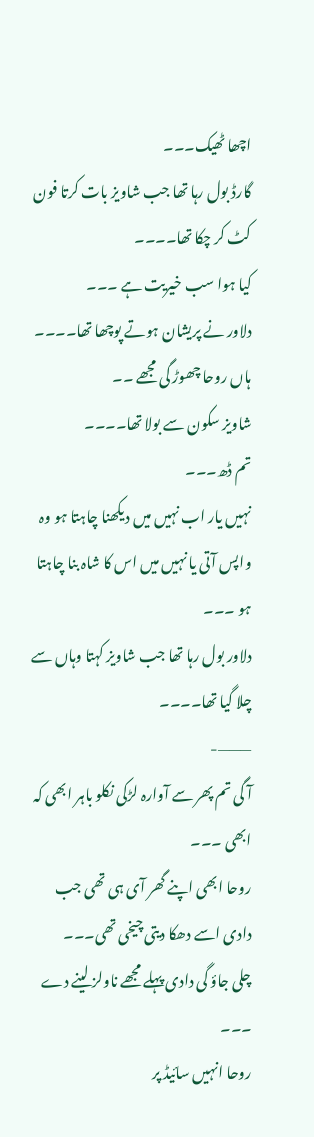اچھا ٹھیک۔۔۔
گارڈ بول رہا تھا جب شاویز بات کرتا فون کٹ کر چکا تھا۔۔۔۔
کیا ہوا سب خیریت ہے ۔۔۔
دلاور نے پریشان ہوتے پوچھا تھا۔۔۔۔
ہاں روحا چھوڑ گی مجھے ۔۔
شاویز سکون سے بولا تھا۔۔۔۔
تم ڈھ۔۔۔
نہیں یار اب نہیں میں دیکھنا چاہتا ہو وہ واپس آتی یا نہیں میں اس کا شاہ بنا چاہتا ہو ۔۔۔
دلاور بول رہا تھا جب شاویز کہتا وہاں سے چلا گیا تھا۔۔۔۔
———-
آ گی تم پھر سے آوارہ لڑکی نکلو باہر ابھی کہ ابھی ۔۔۔
روحا ابھی اپنے گھر آی ہی تھی جب دادی اسے دھکا دیتی چیخی تھی۔۔۔
چلی جاؤ گی دادی پہلے مجھے ناولز لینے دے ۔۔۔
روحا انہیں سائیڈ پر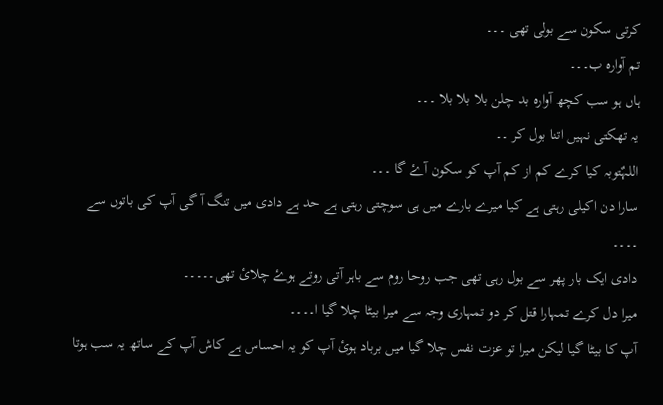کرتی سکون سے بولی تھی ۔۔۔
تم آوارہ ب۔۔۔
ہاں ہو سب کچھ آوارہ بد چلن بلا بلا بلا ۔۔۔
یہ تھکتی نہیں اتنا بول کر ۔۔
اللہٌتوبہ کیا کرے کم از کم آپ کو سکون آۓ گا ۔۔۔
سارا دن اکیلی رہتی ہے کیا میرے بارے میں ہی سوچتی رہتی ہے حد ہے دادی میں تنگ آ گی آپ کی باتوں سے ۔۔۔۔
دادی ایک بار پھر سے بول رہی تھی جب روحا روم سے باہر آتی روتے ہوۓ چلائ تھی۔۔۔۔۔
میرا دل کرے تمہارا قتل کر دو تمہاری وجہ سے میرا بیٹا چلا گیا ا۔۔۔۔
آپ کا بیٹا گیا لیکن میرا تو عزت نفس چلا گیا میں برباد ہوئ آپ کو یہ احساس ہے کاش آپ کے ساتھ یہ سب ہوتا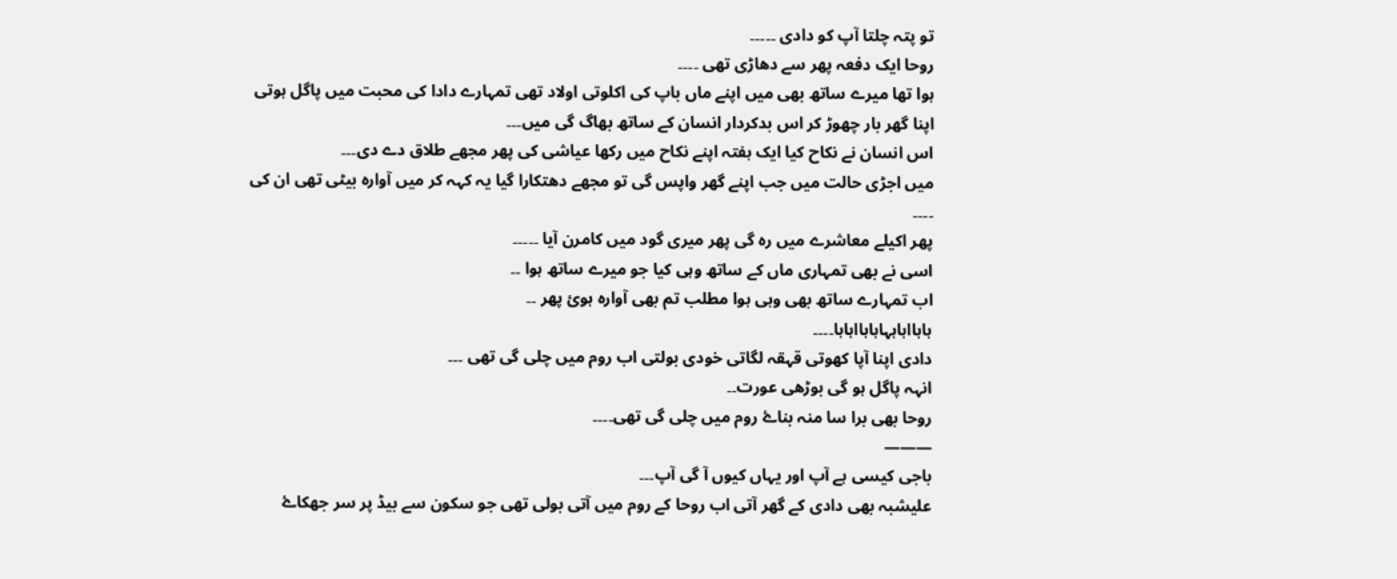تو پتہ چلتا آپ کو دادی ۔۔۔۔۔
روحا ایک دفعہ پھر سے دھاڑی تھی ۔۔۔۔
ہوا تھا میرے ساتھ بھی میں اپنے ماں باپ کی اکلوتی اولاد تھی تمہارے دادا کی محبت میں پاگل ہوتی اپنا گھر بار چھوڑ کر اس بدکردار انسان کے ساتھ بھاگ گی میں۔۔۔
اس انسان نے نکاح کیا ایک ہفتہ اپنے نکاح میں رکھا عیاشی کی پھر مجھے طلاق دے دی۔۔۔
میں اجڑی حالت میں جب اپنے گھر واپس گی تو مجھے دھتکارا گیا یہ کہہ کر میں آوارہ بیٹی تھی ان کی ۔۔۔۔
پھر اکیلے معاشرے میں رہ گی پھر میری گود میں کامرن آیا ۔۔۔۔۔
اسی نے بھی تمہاری ماں کے ساتھ وہی کیا جو میرے ساتھ ہوا ۔۔
اب تمہارے ساتھ بھی وہی ہوا مطلب تم بھی آوارہ ہوئ پھر ۔۔
ہاہااہاہہاہاہااہاہا۔۔۔۔
دادی اپنا آپا کھوتی قہقہ لگاتی خودی بولتی اب روم میں چلی گی تھی ۔۔۔
انہہ پاگل ہو گی بوڑھی عورت۔۔
روحا بھی برا سا منہ بناۓ روم میں چلی گی تھی۔۔۔۔
———
باجی کیسی ہے آپ اور یہاں کیوں آ گی آپ۔۔۔
علیشبہ بھی دادی کے گھر آتی اب روحا کے روم میں آتی بولی تھی جو سکون سے بیڈ پر سر جھکاۓ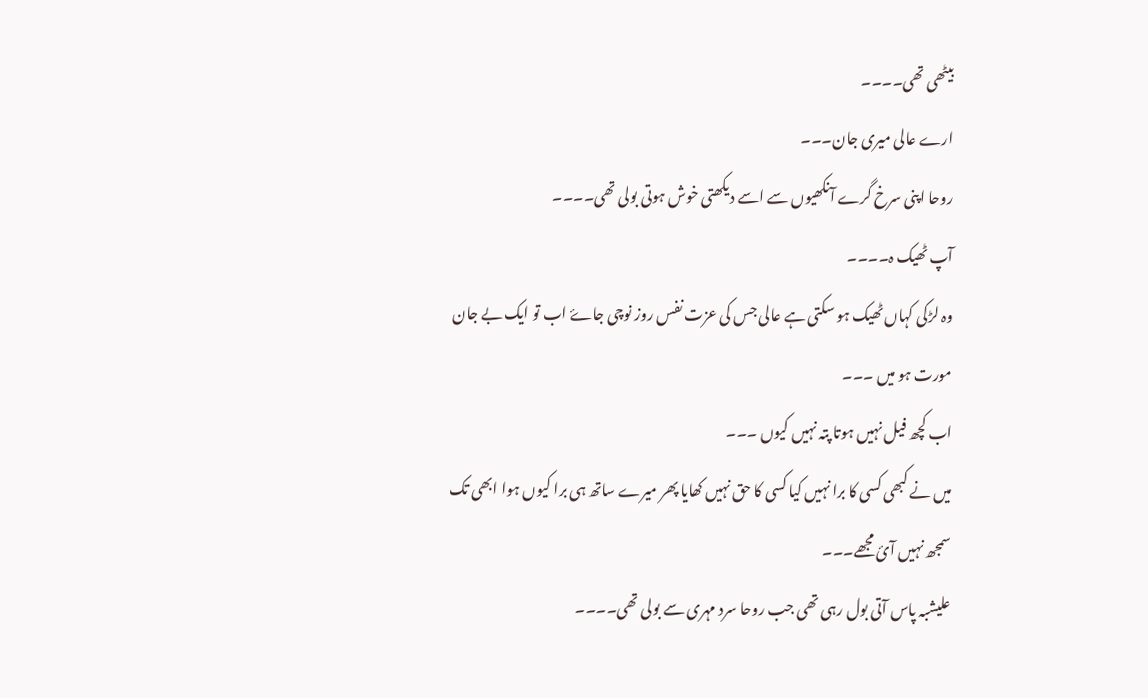بیٹھی تھی۔۔۔۔
ارے عالی میری جان۔۔۔
روحا اپنی سرخ گرے آنکھیوں سے اسے دیکھتی خوش ہوتی بولی تھی۔۔۔۔
آپ ٹھیک ہ۔۔۔۔
وہ لڑکی کہاں ٹھیک ہو سکتی ہے عالی جس کی عزت نفس روز نوچی جاۓ اب تو ایک بے جان مورت ہو میں ۔۔۔
اب کچھ فیل نہیں ہوتا پتہ نہیں کیوں ۔۔۔
میں نے کبھی کسی کا برا نہیں کیا کسی کا حق نہیں کھایا پھر میرے ساتھ ہی برا کیوں ہوا ابھی تک سمجھ نہیں آئ مجھے۔۔۔
علیشبہ پاس آتی بول رہی تھی جب روحا سرد مہری سے بولی تھی۔۔۔۔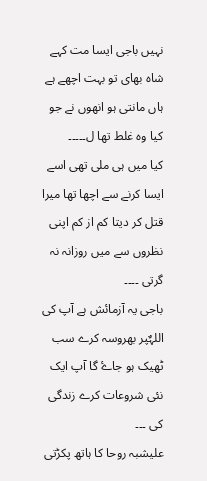نہیں باجی ایسا مت کہے شاہ بھای تو بہت اچھے ہے ہاں مانتی ہو انھوں نے جو کیا وہ غلط تھا ل۔۔۔۔۔
کیا میں ہی ملی تھی اسے ایسا کرنے سے اچھا تھا میرا قتل کر دیتا کم از کم اپنی نظروں سے میں روزانہ نہ گرتی ۔۔۔۔
باجی یہ آزمائش ہے آپ کی اللہٌپر بھروسہ کرے سب ٹھیک ہو جاۓ گا آپ ایک نئی شروعات کرے زندگی کی ۔۔۔
علیشبہ روحا کا ہاتھ پکڑتی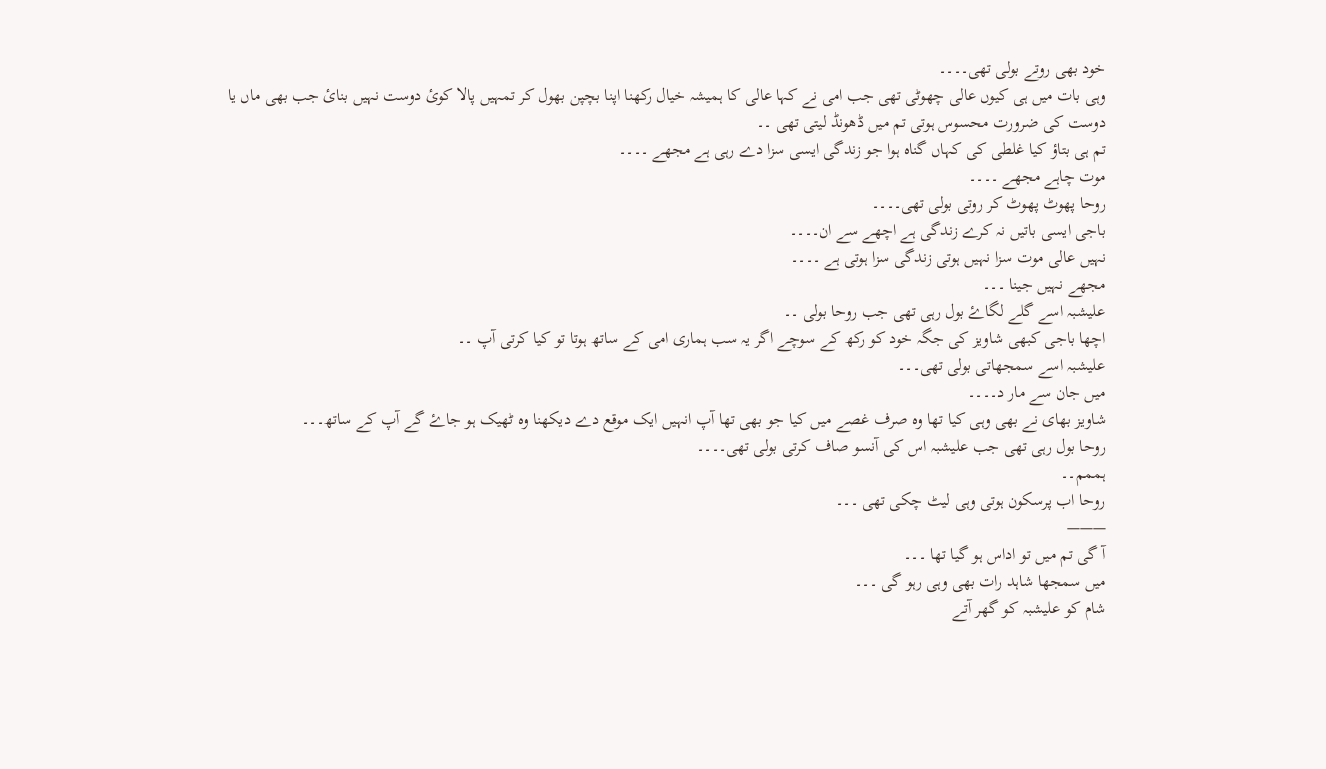خود بھی روتے بولی تھی۔۔۔۔
وہی بات میں ہی کیوں عالی چھوٹی تھی جب امی نے کہا عالی کا ہمیشہ خیال رکھنا اپنا بچپن بھول کر تمہیں پالا کوئ دوست نہیں بنائ جب بھی ماں یا دوست کی ضرورت محسوس ہوتی تم میں ڈھونڈ لیتی تھی ۔۔
تم ہی بتاؤ کیا غلطی کی کہاں گناہ ہوا جو زندگی ایسی سزا دے رہی ہے مجھے ۔۔۔۔
موت چاہے مجھے ۔۔۔۔
روحا پھوٹ پھوٹ کر روتی بولی تھی۔۔۔۔
باجی ایسی باتیں نہ کرے زندگی ہے اچھے سے ان۔۔۔۔
نہیں عالی موت سزا نہیں ہوتی زندگی سزا ہوتی ہے ۔۔۔۔
مجھے نہیں جینا ۔۔۔
علیشبہ اسے گلے لگاۓ بول رہی تھی جب روحا بولی ۔۔
اچھا باجی کبھی شاویز کی جگہ خود کو رکھ کے سوچے اگر یہ سب ہماری امی کے ساتھ ہوتا تو کیا کرتی آپ ۔۔
علیشبہ اسے سمجھاتی بولی تھی۔۔۔
میں جان سے مار د۔۔۔۔
شاویز بھای نے بھی وہی کیا تھا وہ صرف غصے میں کیا جو بھی تھا آپ انہیں ایک موقع دے دیکھنا وہ ٹھیک ہو جاۓ گے آپ کے ساتھ۔۔۔
روحا بول رہی تھی جب علیشبہ اس کی آنسو صاف کرتی بولی تھی۔۔۔۔
ہممم۔۔
روحا اب پرسکون ہوتی وہی لیٹ چکی تھی ۔۔۔
———
آ گی تم میں تو اداس ہو گیا تھا ۔۔۔
میں سمجھا شاہد رات بھی وہی رہو گی ۔۔۔
شام کو علیشبہ کو گھر آتے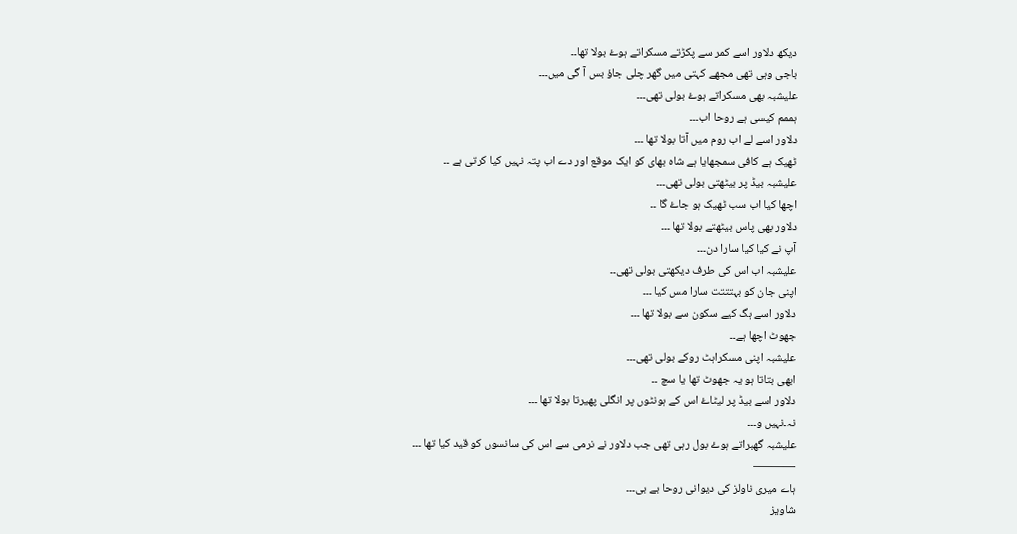دیکھ دلاور اسے کمر سے پکڑتے مسکراتے ہوۓ بولا تھا۔۔
باجی وہی تھی مجھے کہتی میں گھر چلی جاؤ بس آ گی میں۔۔۔
علیشبہ بھی مسکراتے ہوۓ بولی تھی۔۔۔
ہممم کیسی ہے روحا اب۔۔۔
دلاور اسے لے اب روم میں آتا بولا تھا ۔۔۔
ٹھیک ہے کافی سمجھایا ہے شاہ بھای کو ایک موقع اور دے اب پتہ نہیں کیا کرتی ہے ۔۔
علیشبہ بیڈ پر بیٹھتی بولی تھی۔۔۔
اچھا کیا اب سب ٹھیک ہو جاۓ گا ۔۔
دلاور بھی پاس بیٹھتے بولا تھا ۔۔۔
آپ نے کیا کیا سارا دن۔۔۔
علیشبہ اب اس کی طرف دیکھتی بولی تھی۔۔
اپنی جان کو بہتتتت سارا مس کیا ۔۔۔
دلاور اسے ہگ کیے سکون سے بولا تھا ۔۔۔
جھوٹ اچھا ہے۔۔
علیشبہ اپنی مسکراہٹ روکے بولی تھی۔۔۔
ابھی بتاتا ہو یہ جھوٹ تھا یا سچ ۔۔
دلاور اسے بیڈ پر لیٹاۓ اس کے ہونٹوں پر انگلی پھیرتا بولا تھا ۔۔۔
نہ۔نہیں و۔۔۔
علیشبہ گھبراتے ہوۓ بول رہی تھی جب دلاور نے نرمی سے اس کی سانسوں کو قید کیا تھا ۔۔۔
———–
ہاے میری ناولز کی دیوانی روحا بے بی۔۔۔
شاویز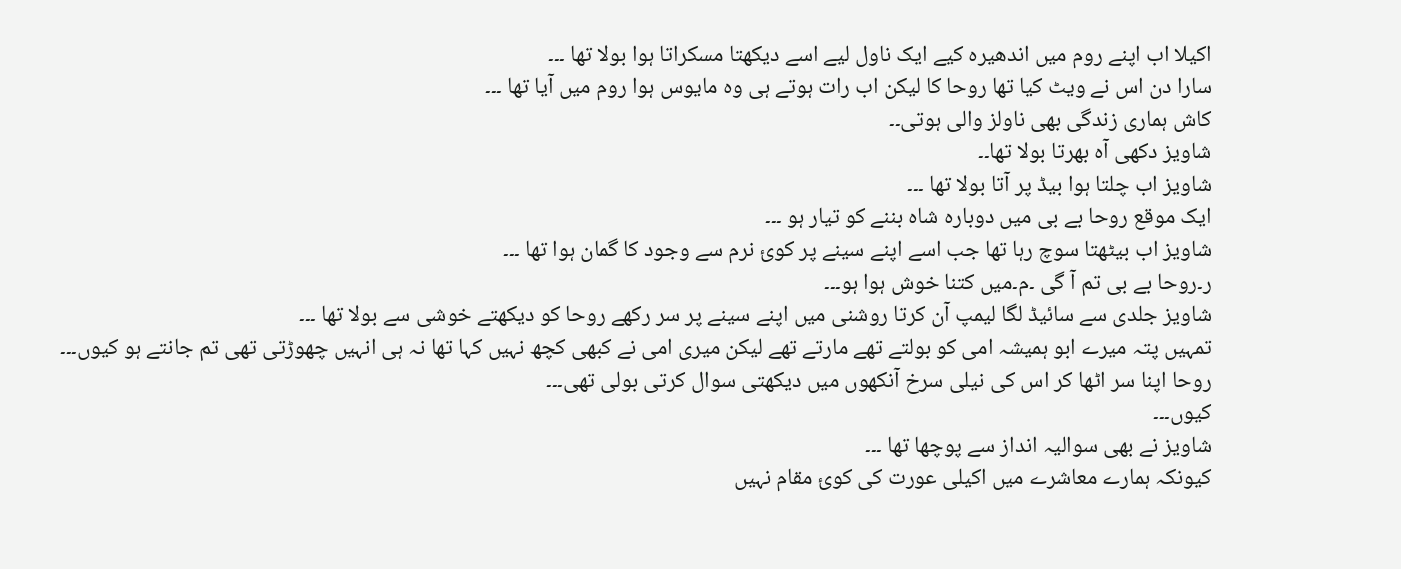اکیلا اب اپنے روم میں اندھیرہ کیے ایک ناول لیے اسے دیکھتا مسکراتا ہوا بولا تھا ۔۔۔
سارا دن اس نے ویٹ کیا تھا روحا کا لیکن اب رات ہوتے ہی وہ مایوس ہوا روم میں آیا تھا ۔۔۔
کاش ہماری زندگی بھی ناولز والی ہوتی۔۔
شاویز دکھی آہ بھرتا بولا تھا۔۔
شاویز اب چلتا ہوا بیڈ پر آتا بولا تھا ۔۔۔
ایک موقع روحا بے بی میں دوبارہ شاہ بننے کو تیار ہو ۔۔۔
شاویز اب بیٹھتا سوچ رہا تھا جب اسے اپنے سینے پر کوئ نرم سے وجود کا گمان ہوا تھا ۔۔۔
ر۔روحا بے بی تم آ گی ۔م۔میں کتنا خوش ہوا ہو۔۔۔
شاویز جلدی سے سائیڈ لگا لیمپ آن کرتا روشنی میں اپنے سینے پر سر رکھے روحا کو دیکھتے خوشی سے بولا تھا ۔۔۔
تمہیں پتہ میرے ابو ہمیشہ امی کو بولتے تھے مارتے تھے لیکن میری امی نے کبھی کچھ نہیں کہا تھا نہ ہی انہیں چھوڑتی تھی تم جانتے ہو کیوں۔۔۔
روحا اپنا سر اٹھا کر اس کی نیلی سرخ آنکھوں میں دیکھتی سوال کرتی بولی تھی۔۔۔
کیوں۔۔۔
شاویز نے بھی سوالیہ انداز سے پوچھا تھا ۔۔۔
کیونکہ ہمارے معاشرے میں اکیلی عورت کی کوئ مقام نہیں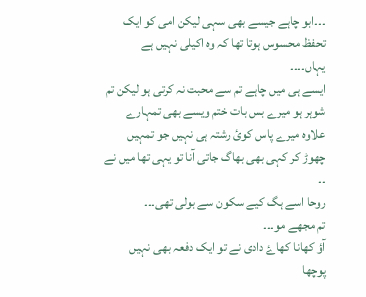۔۔۔ابو چاہے جیسے بھی سہی لیکن امی کو ایک تحفظ محسوس ہوتا تھا کہ وہ اکیلی نہیں ہے یہاں۔۔۔۔
ایسے ہی میں چاہے تم سے محبت نہ کرتی ہو لیکن تم شوہر ہو میرے بس بات ختم ویسے بھی تمہارے علاوہ میرے پاس کوئ رشتہ ہی نہیں جو تمہیں چھوڑ کر کہی بھی بھاگ جاتی آنا تو یہی تھا میں نے ۔۔
روحا اسے ہگ کیے سکون سے بولی تھی۔۔۔
تم مجھے مو۔۔۔
آؤ کھانا کھاۓ دادی نے تو ایک دفعہ بھی نہیں پوچھا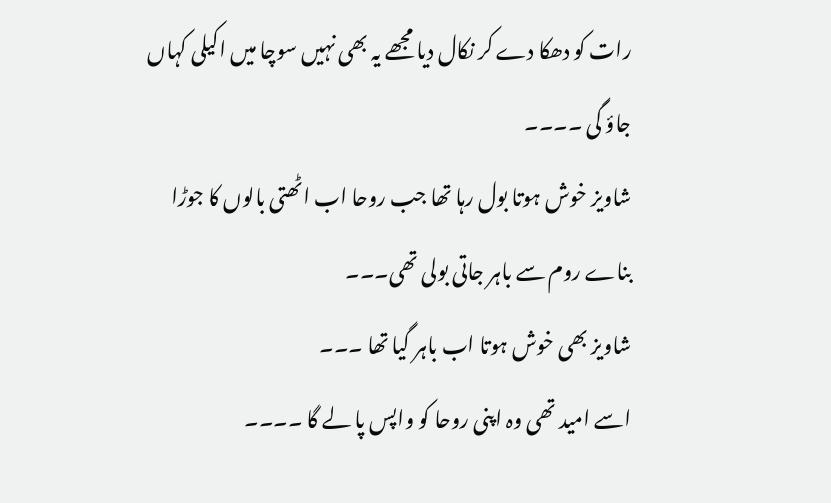رات کو دھکا دے کر نکال دیا مجھے یہ بھی نہیں سوچا میں اکیلی کہاں جاؤ گی ۔۔۔۔
شاویز خوش ہوتا بول رہا تھا جب روحا اب اٹھتی بالوں کا جوڑا بناے روم سے باہر جاتی بولی تھی۔۔۔
شاویز بھی خوش ہوتا اب باہر گیا تھا ۔۔۔
اسے امید تھی وہ اپنی روحا کو واپس پا لے گا ۔۔۔۔